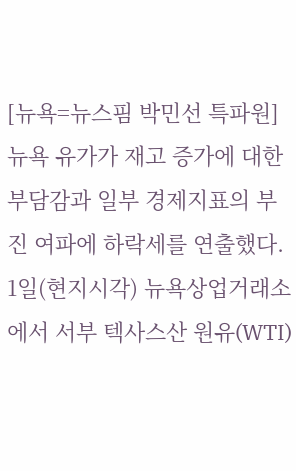[뉴욕=뉴스핌 박민선 특파원] 뉴욕 유가가 재고 증가에 대한 부담감과 일부 경제지표의 부진 여파에 하락세를 연출했다.
1일(현지시각) 뉴욕상업거래소에서 서부 텍사스산 원유(WTI)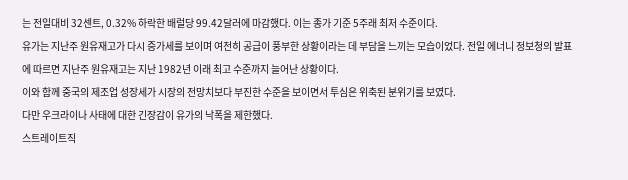는 전일대비 32센트, 0.32% 하락한 배럴당 99.42달러에 마감했다. 이는 종가 기준 5주래 최저 수준이다.
유가는 지난주 원유재고가 다시 증가세를 보이며 여전히 공급이 풍부한 상황이라는 데 부담을 느끼는 모습이었다. 전일 에너니 정보청의 발표에 따르면 지난주 원유재고는 지난 1982년 이래 최고 수준까지 늘어난 상황이다.
이와 함께 중국의 제조업 성장세가 시장의 전망치보다 부진한 수준을 보이면서 투심은 위축된 분위기를 보였다.
다만 우크라이나 사태에 대한 긴장감이 유가의 낙폭을 제한했다.
스트레이트직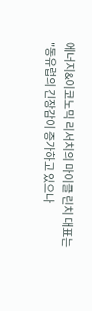에너지&이코노믹 리서치의 마이클 린치 대표는 "동유럽의 긴장감이 증가하고 있으나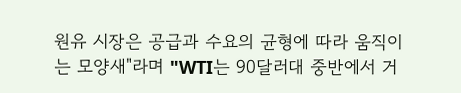원유 시장은 공급과 수요의 균형에 따라 움직이는 모양새"라며 "WTI는 90달러대 중반에서 거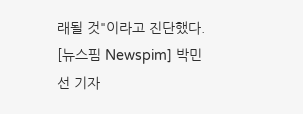래될 것"이라고 진단했다.
[뉴스핌 Newspim] 박민선 기자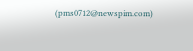(pms0712@newspim.com)